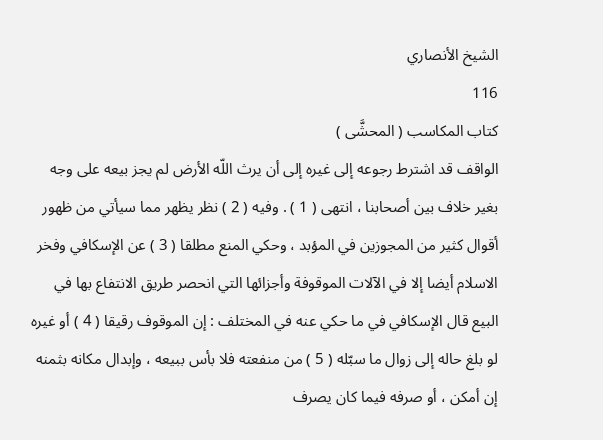الشيخ الأنصاري
116
كتاب المكاسب ( المحشَّى )
الواقف قد اشترط رجوعه إلى غيره إلى أن يرث اللّه الأرض لم يجز بيعه على وجه بغير خلاف بين أصحابنا ، انتهى ( 1 ) . وفيه ( 2 ) نظر يظهر مما سيأتي من ظهور أقوال كثير من المجوزين في المؤبد ، وحكي المنع مطلقا ( 3 ) عن الإسكافي وفخر الاسلام أيضا إلا في الآلات الموقوفة وأجزائها التي انحصر طريق الانتفاع بها في البيع قال الإسكافي في ما حكي عنه في المختلف : إن الموقوف رقيقا ( 4 ) أو غيره لو بلغ حاله إلى زوال ما سبّله ( 5 ) من منفعته فلا بأس ببيعه ، وإبدال مكانه بثمنه إن أمكن ، أو صرفه فيما كان يصرف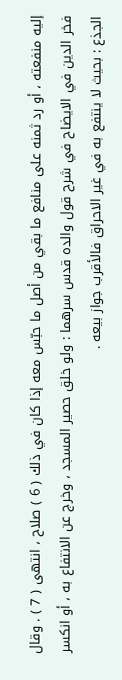إليه منفعته ، أو رد ثمنه على منافع ما بقي من أصل ما حبّس معه إذا كان في ذلك ( 6 ) صلاح ، انتهى ( 7 ) . وقال فخر الدين في الايضاح في شرح قول والده قدس سرهما : ولو خلق حصير المسجد ، وخرج عن الانتفاع به ، أو انكسر الجذع : بحيث لا ينتفع به في غير الاحراق فالأقرب جواز بيعه .